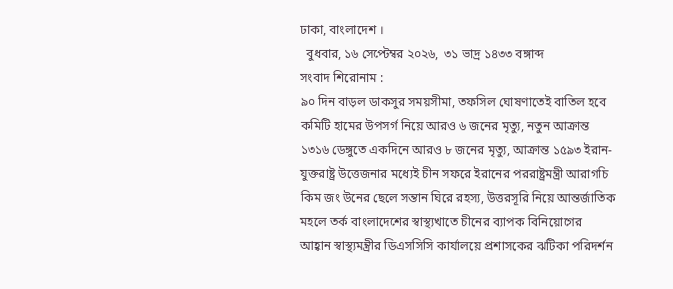ঢাকা, বাংলাদেশ ।
  বুধবার, ১৬ সেপ্টেম্বর ২০২৬,  ৩১ ভাদ্র ১৪৩৩ বঙ্গাব্দ
সংবাদ শিরোনাম :
৯০ দিন বাড়ল ডাকসুর সময়সীমা, তফসিল ঘোষণাতেই বাতিল হবে কমিটি হামের উপসর্গ নিয়ে আরও ৬ জনের মৃত্যু, নতুন আক্রান্ত ১৩১৬ ডেঙ্গুতে একদিনে আরও ৮ জনের মৃত্যু, আক্রান্ত ১৫৯৩ ইরান-যুক্তরাষ্ট্র উত্তেজনার মধ্যেই চীন সফরে ইরানের পররাষ্ট্রমন্ত্রী আরাগচি কিম জং উনের ছেলে সন্তান ঘিরে রহস্য, উত্তরসূরি নিয়ে আন্তর্জাতিক মহলে তর্ক বাংলাদেশের স্বাস্থ্যখাতে চীনের ব্যাপক বিনিয়োগের আহ্বান স্বাস্থ্যমন্ত্রীর ডিএসসিসি কার্যালয়ে প্রশাসকের ঝটিকা পরিদর্শন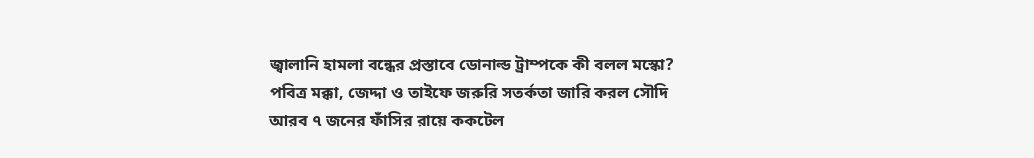জ্বালানি হামলা বন্ধের প্রস্তাবে ডোনাল্ড ট্রাম্পকে কী বলল মস্কো? পবিত্র মক্কা, জেদ্দা ও তাইফে জরুরি সতর্কতা জারি করল সৌদি আরব ৭ জনের ফাঁসির রায়ে ককটেল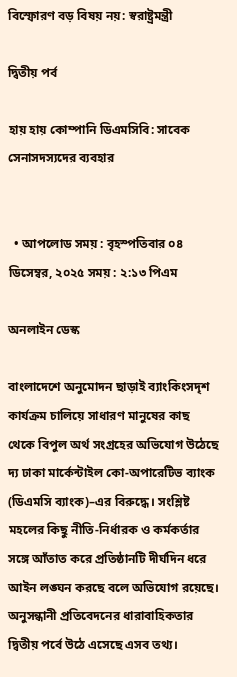বিস্ফোরণ বড় বিষয় নয়: স্বরাষ্ট্রমন্ত্রী

দ্বিতীয় পর্ব

হায় হায় কোম্পানি ডিএমসিবি: সাবেক সেনাসদস্যদের ব্যবহার


  • আপলোড সময় : বৃহস্পতিবার ০৪ ডিসেম্বর, ২০২৫ সময় : ২:১৩ পিএম

অনলাইন ডেস্ক

বাংলাদেশে অনুমোদন ছাড়াই ব্যাংকিংসদৃশ কার্যক্রম চালিয়ে সাধারণ মানুষের কাছ থেকে বিপুল অর্থ সংগ্রহের অভিযোগ উঠেছে দ্য ঢাকা মার্কেন্টাইল কো-অপারেটিভ ব্যাংক (ডিএমসি ব্যাংক)–এর বিরুদ্ধে। সংশ্লিষ্ট মহলের কিছু নীতি-নির্ধারক ও কর্মকর্তার সঙ্গে আঁতাত করে প্রতিষ্ঠানটি দীর্ঘদিন ধরে আইন লঙ্ঘন করছে বলে অভিযোগ রয়েছে। অনুসন্ধানী প্রতিবেদনের ধারাবাহিকতার দ্বিতীয় পর্বে উঠে এসেছে এসব তথ্য।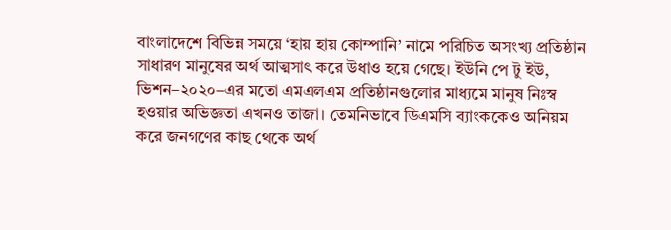বাংলাদেশে বিভিন্ন সময়ে ‘হায় হায় কোম্পানি’ নামে পরিচিত অসংখ্য প্রতিষ্ঠান সাধারণ মানুষের অর্থ আত্মসাৎ করে উধাও হয়ে গেছে। ইউনি পে টু ইউ, ভিশন–২০২০–এর মতো এমএলএম প্রতিষ্ঠানগুলোর মাধ্যমে মানুষ নিঃস্ব হওয়ার অভিজ্ঞতা এখনও তাজা। তেমনিভাবে ডিএমসি ব্যাংককেও অনিয়ম করে জনগণের কাছ থেকে অর্থ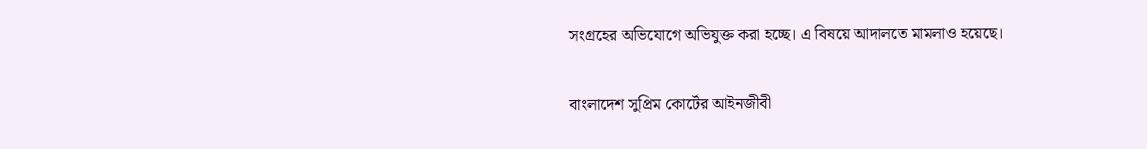সংগ্রহের অভিযোগে অভিযুক্ত করা হচ্ছে। এ বিষয়ে আদালতে মামলাও হয়েছে।

বাংলাদেশ সুপ্রিম কোর্টের আইনজীবী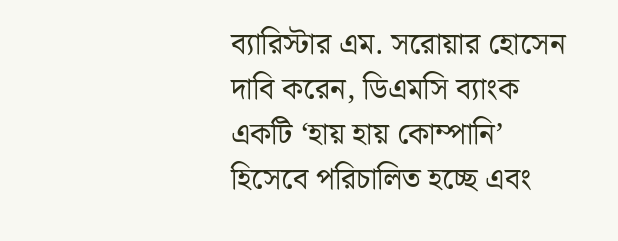ব্যারিস্টার এম. সরোয়ার হোসেন দাবি করেন, ডিএমসি ব্যাংক একটি ‘হায় হায় কোম্পানি’ হিসেবে পরিচালিত হচ্ছে এবং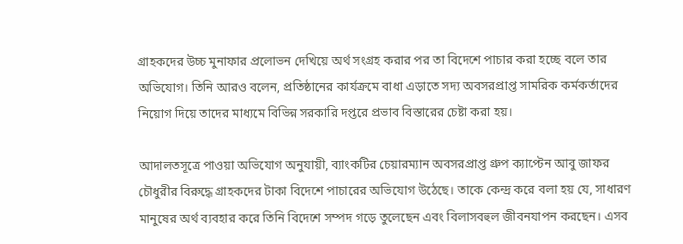গ্রাহকদের উচ্চ মুনাফার প্রলোভন দেখিয়ে অর্থ সংগ্রহ করার পর তা বিদেশে পাচার করা হচ্ছে বলে তার অভিযোগ। তিনি আরও বলেন, প্রতিষ্ঠানের কার্যক্রমে বাধা এড়াতে সদ্য অবসরপ্রাপ্ত সামরিক কর্মকর্তাদের নিয়োগ দিয়ে তাদের মাধ্যমে বিভিন্ন সরকারি দপ্তরে প্রভাব বিস্তারের চেষ্টা করা হয়।

আদালতসূত্রে পাওয়া অভিযোগ অনুযায়ী, ব্যাংকটির চেয়ারম্যান অবসরপ্রাপ্ত গ্রুপ ক্যাপ্টেন আবু জাফর চৌধুরীর বিরুদ্ধে গ্রাহকদের টাকা বিদেশে পাচারের অভিযোগ উঠেছে। তাকে কেন্দ্র করে বলা হয় যে, সাধারণ মানুষের অর্থ ব্যবহার করে তিনি বিদেশে সম্পদ গড়ে তুলেছেন এবং বিলাসবহুল জীবনযাপন করছেন। এসব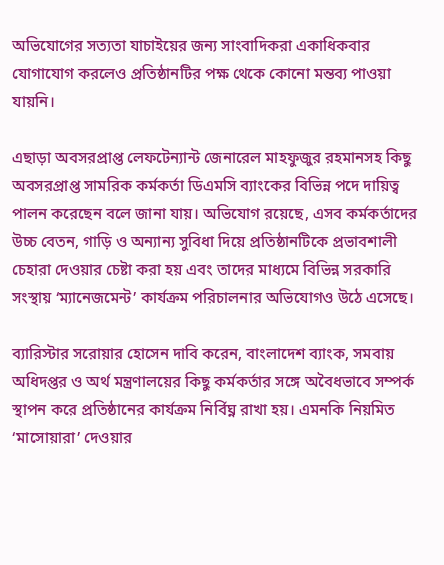অভিযোগের সত্যতা যাচাইয়ের জন্য সাংবাদিকরা একাধিকবার যোগাযোগ করলেও প্রতিষ্ঠানটির পক্ষ থেকে কোনো মন্তব্য পাওয়া যায়নি।

এছাড়া অবসরপ্রাপ্ত লেফটেন্যান্ট জেনারেল মাহফুজুর রহমানসহ কিছু অবসরপ্রাপ্ত সামরিক কর্মকর্তা ডিএমসি ব্যাংকের বিভিন্ন পদে দায়িত্ব পালন করেছেন বলে জানা যায়। অভিযোগ রয়েছে, এসব কর্মকর্তাদের উচ্চ বেতন, গাড়ি ও অন্যান্য সুবিধা দিয়ে প্রতিষ্ঠানটিকে প্রভাবশালী চেহারা দেওয়ার চেষ্টা করা হয় এবং তাদের মাধ্যমে বিভিন্ন সরকারি সংস্থায় ‘ম্যানেজমেন্ট’ কার্যক্রম পরিচালনার অভিযোগও উঠে এসেছে।

ব্যারিস্টার সরোয়ার হোসেন দাবি করেন, বাংলাদেশ ব্যাংক, সমবায় অধিদপ্তর ও অর্থ মন্ত্রণালয়ের কিছু কর্মকর্তার সঙ্গে অবৈধভাবে সম্পর্ক স্থাপন করে প্রতিষ্ঠানের কার্যক্রম নির্বিঘ্ন রাখা হয়। এমনকি নিয়মিত ‘মাসোয়ারা’ দেওয়ার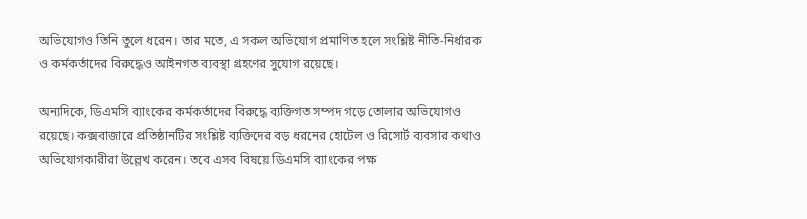অভিযোগও তিনি তুলে ধরেন। তার মতে, এ সকল অভিযোগ প্রমাণিত হলে সংশ্লিষ্ট নীতি-নির্ধারক ও কর্মকর্তাদের বিরুদ্ধেও আইনগত ব্যবস্থা গ্রহণের সুযোগ রয়েছে।

অন্যদিকে, ডিএমসি ব্যাংকের কর্মকর্তাদের বিরুদ্ধে ব্যক্তিগত সম্পদ গড়ে তোলার অভিযোগও রয়েছে। কক্সবাজারে প্রতিষ্ঠানটির সংশ্লিষ্ট ব্যক্তিদের বড় ধরনের হোটেল ও রিসোর্ট ব্যবসার কথাও অভিযোগকারীরা উল্লেখ করেন। তবে এসব বিষয়ে ডিএমসি ব্যাংকের পক্ষ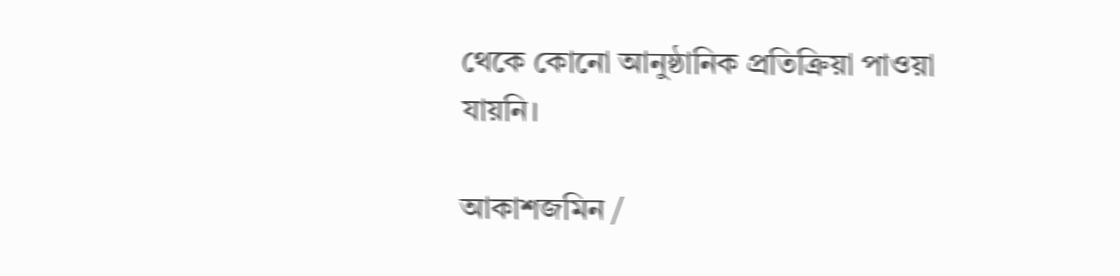থেকে কোনো আনুষ্ঠানিক প্রতিক্রিয়া পাওয়া যায়নি।

আকাশজমিন /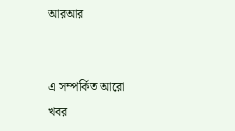আরআর


এ সম্পর্কিত আরো খবর